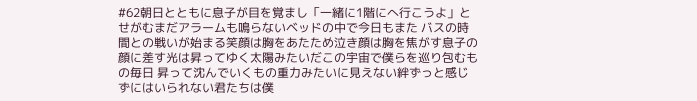#62朝日とともに息子が目を覚まし「一緒に1階にへ行こうよ」とせがむまだアラームも鳴らないベッドの中で今日もまた バスの時間との戦いが始まる笑顔は胸をあたため泣き顔は胸を焦がす息子の顔に差す光は昇ってゆく太陽みたいだこの宇宙で僕らを巡り包むもの毎日 昇って沈んでいくもの重力みたいに見えない絆ずっと感じずにはいられない君たちは僕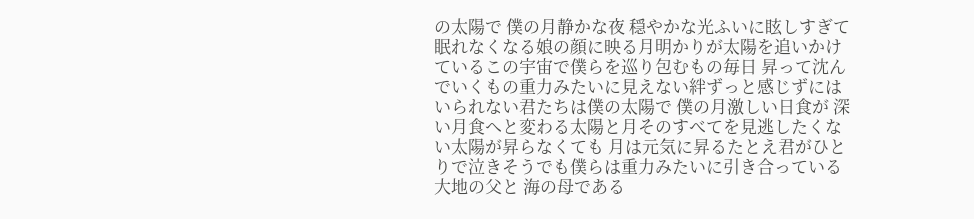の太陽で 僕の月静かな夜 穏やかな光ふいに眩しすぎて眠れなくなる娘の顔に映る月明かりが太陽を追いかけているこの宇宙で僕らを巡り包むもの毎日 昇って沈んでいくもの重力みたいに見えない絆ずっと感じずにはいられない君たちは僕の太陽で 僕の月激しい日食が 深い月食へと変わる太陽と月そのすべてを見逃したくない太陽が昇らなくても 月は元気に昇るたとえ君がひとりで泣きそうでも僕らは重力みたいに引き合っている大地の父と 海の母である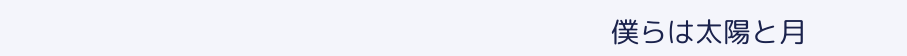僕らは太陽と月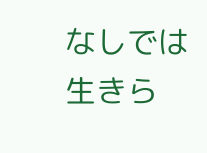なしでは生きら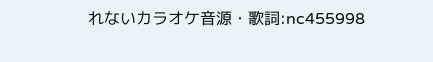れないカラオケ音源・歌詞:nc455998